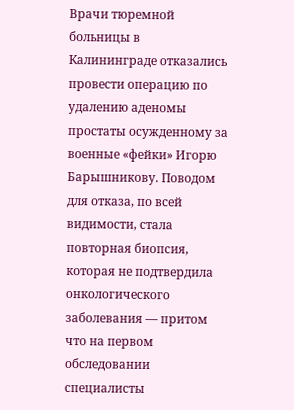Врачи тюремной больницы в Калининграде отказались провести операцию по удалению аденомы простаты осужденному за военные «фейки» Игорю Барышникову. Поводом для отказа, по всей видимости, стала повторная биопсия, которая не подтвердила онкологического заболевания — притом что на первом обследовании специалисты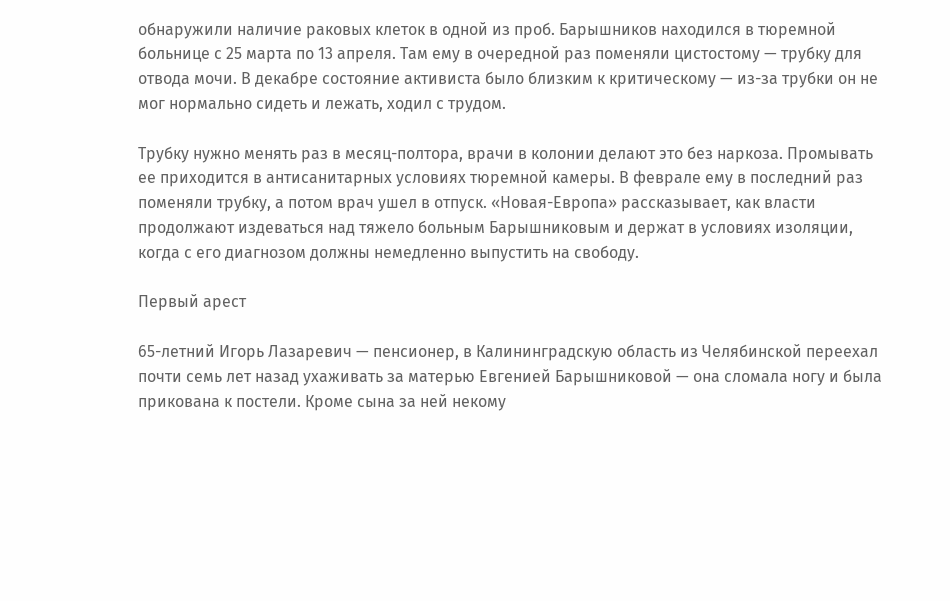обнаружили наличие раковых клеток в одной из проб. Барышников находился в тюремной больнице с 25 марта по 13 апреля. Там ему в очередной раз поменяли цистостому — трубку для отвода мочи. В декабре состояние активиста было близким к критическому — из-за трубки он не мог нормально сидеть и лежать, ходил с трудом.

Трубку нужно менять раз в месяц-полтора, врачи в колонии делают это без наркоза. Промывать ее приходится в антисанитарных условиях тюремной камеры. В феврале ему в последний раз поменяли трубку, а потом врач ушел в отпуск. «Новая-Европа» рассказывает, как власти продолжают издеваться над тяжело больным Барышниковым и держат в условиях изоляции, когда с его диагнозом должны немедленно выпустить на свободу.

Первый арест

65-летний Игорь Лазаревич — пенсионер, в Калининградскую область из Челябинской переехал почти семь лет назад ухаживать за матерью Евгенией Барышниковой — она сломала ногу и была прикована к постели. Кроме сына за ней некому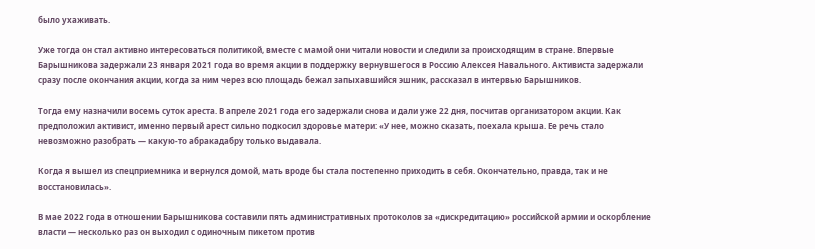было ухаживать.

Уже тогда он стал активно интересоваться политикой, вместе с мамой они читали новости и следили за происходящим в стране. Впервые Барышникова задержали 23 января 2021 года во время акции в поддержку вернувшегося в Россию Алексея Навального. Активиста задержали сразу после окончания акции, когда за ним через всю площадь бежал запыхавшийся эшник, рассказал в интервью Барышников.

Тогда ему назначили восемь суток ареста. В апреле 2021 года его задержали снова и дали уже 22 дня, посчитав организатором акции. Как предположил активист, именно первый арест сильно подкосил здоровье матери: «У нее, можно сказать, поехала крыша. Ее речь стало невозможно разобрать — какую-то абракадабру только выдавала.

Когда я вышел из спецприемника и вернулся домой, мать вроде бы стала постепенно приходить в себя. Окончательно, правда, так и не восстановилась».

В мае 2022 года в отношении Барышникова составили пять административных протоколов за «дискредитацию» российской армии и оскорбление власти — несколько раз он выходил с одиночным пикетом против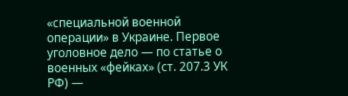«специальной военной операции» в Украине. Первое уголовное дело — по статье о военных «фейках» (ст. 207.3 УК РФ) —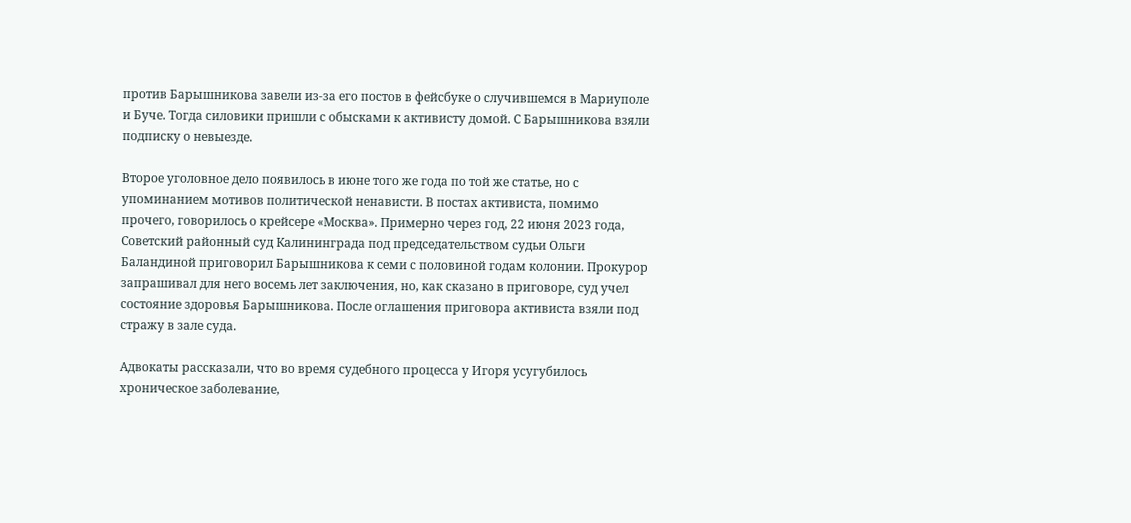против Барышникова завели из-за его постов в фейсбуке о случившемся в Мариуполе и Буче. Тогда силовики пришли с обысками к активисту домой. С Барышникова взяли подписку о невыезде.

Второе уголовное дело появилось в июне того же года по той же статье, но с упоминанием мотивов политической ненависти. В постах активиста, помимо прочего, говорилось о крейсере «Москва». Примерно через год, 22 июня 2023 года, Советский районный суд Калининграда под председательством судьи Ольги Баландиной приговорил Барышникова к семи с половиной годам колонии. Прокурор запрашивал для него восемь лет заключения, но, как сказано в приговоре, суд учел состояние здоровья Барышникова. После оглашения приговора активиста взяли под стражу в зале суда.

Адвокаты рассказали, что во время судебного процесса у Игоря усугубилось хроническое заболевание,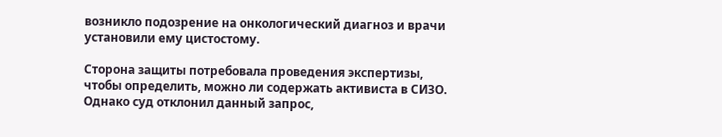возникло подозрение на онкологический диагноз и врачи установили ему цистостому.

Сторона защиты потребовала проведения экспертизы, чтобы определить, можно ли содержать активиста в СИЗО. Однако суд отклонил данный запрос,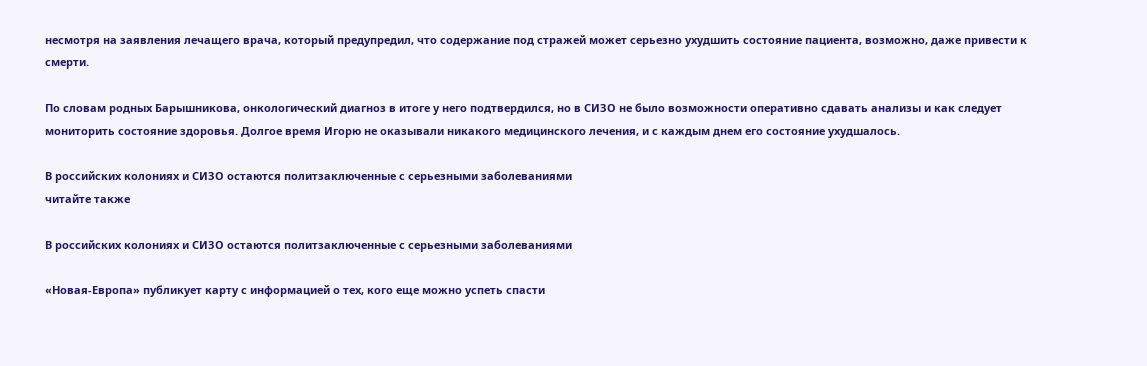несмотря на заявления лечащего врача, который предупредил, что содержание под стражей может серьезно ухудшить состояние пациента, возможно, даже привести к смерти.

По словам родных Барышникова, онкологический диагноз в итоге у него подтвердился, но в СИЗО не было возможности оперативно сдавать анализы и как следует мониторить состояние здоровья. Долгое время Игорю не оказывали никакого медицинского лечения, и с каждым днем его состояние ухудшалось.

В российских колониях и СИЗО остаются политзаключенные с серьезными заболеваниями
читайте также

В российских колониях и СИЗО остаются политзаключенные с серьезными заболеваниями

«Новая-Европа» публикует карту с информацией о тех, кого еще можно успеть спасти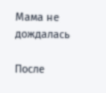Мама не дождалась

После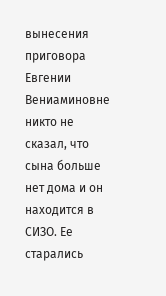вынесения приговора Евгении Вениаминовне никто не сказал, что сына больше нет дома и он находится в СИЗО. Ее старались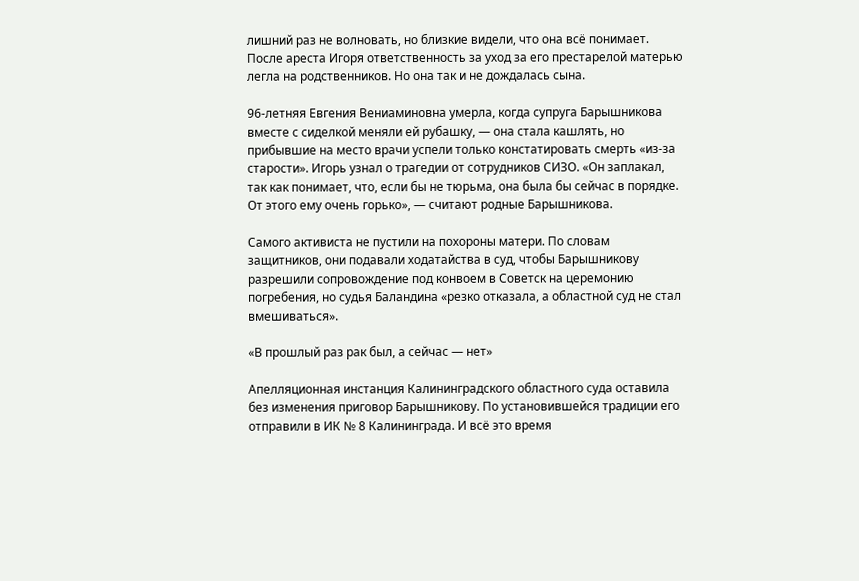лишний раз не волновать, но близкие видели, что она всё понимает. После ареста Игоря ответственность за уход за его престарелой матерью легла на родственников. Но она так и не дождалась сына.

96-летняя Евгения Вениаминовна умерла, когда супруга Барышникова вместе с сиделкой меняли ей рубашку, — она стала кашлять, но прибывшие на место врачи успели только констатировать смерть «из-за старости». Игорь узнал о трагедии от сотрудников СИЗО. «Он заплакал, так как понимает, что, если бы не тюрьма, она была бы сейчас в порядке. От этого ему очень горько», — считают родные Барышникова.

Самого активиста не пустили на похороны матери. По словам защитников, они подавали ходатайства в суд, чтобы Барышникову разрешили сопровождение под конвоем в Советск на церемонию погребения, но судья Баландина «резко отказала, а областной суд не стал вмешиваться».

«В прошлый раз рак был, а сейчас — нет»

Апелляционная инстанция Калининградского областного суда оставила без изменения приговор Барышникову. По установившейся традиции его отправили в ИК № 8 Калининграда. И всё это время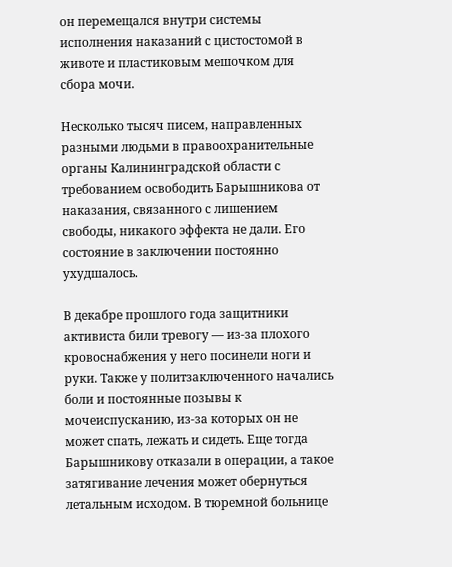он перемещался внутри системы исполнения наказаний с цистостомой в животе и пластиковым мешочком для сбора мочи.

Несколько тысяч писем, направленных разными людьми в правоохранительные органы Калининградской области с требованием освободить Барышникова от наказания, связанного с лишением свободы, никакого эффекта не дали. Его состояние в заключении постоянно ухудшалось.

В декабре прошлого года защитники активиста били тревогу — из-за плохого кровоснабжения у него посинели ноги и руки. Также у политзаключенного начались боли и постоянные позывы к мочеиспусканию, из-за которых он не может спать, лежать и сидеть. Еще тогда Барышникову отказали в операции, а такое затягивание лечения может обернуться летальным исходом. В тюремной больнице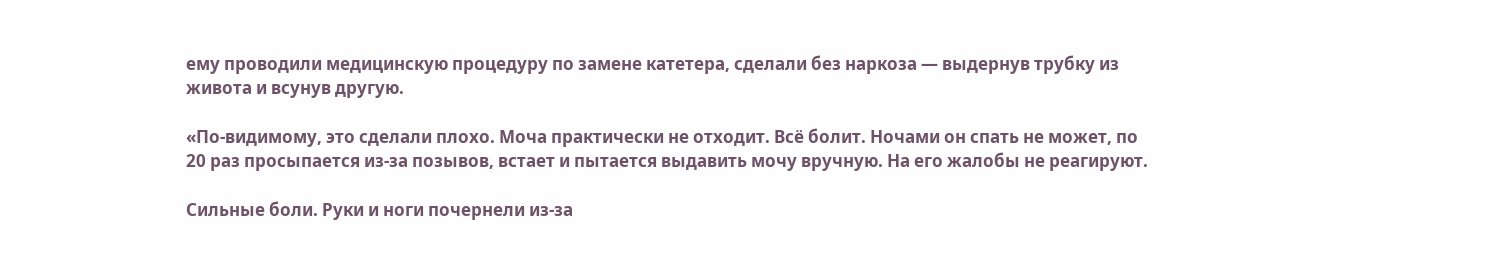ему проводили медицинскую процедуру по замене катетера, сделали без наркоза — выдернув трубку из живота и всунув другую.

«По-видимому, это сделали плохо. Моча практически не отходит. Всё болит. Ночами он спать не может, по 20 раз просыпается из-за позывов, встает и пытается выдавить мочу вручную. На его жалобы не реагируют.

Сильные боли. Руки и ноги почернели из-за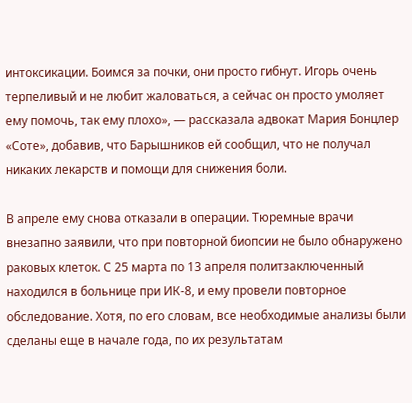интоксикации. Боимся за почки, они просто гибнут. Игорь очень терпеливый и не любит жаловаться, а сейчас он просто умоляет ему помочь, так ему плохо», — рассказала адвокат Мария Бонцлер «Соте», добавив, что Барышников ей сообщил, что не получал никаких лекарств и помощи для снижения боли.

В апреле ему снова отказали в операции. Тюремные врачи внезапно заявили, что при повторной биопсии не было обнаружено раковых клеток. С 25 марта по 13 апреля политзаключенный находился в больнице при ИК-8, и ему провели повторное обследование. Хотя, по его словам, все необходимые анализы были сделаны еще в начале года, по их результатам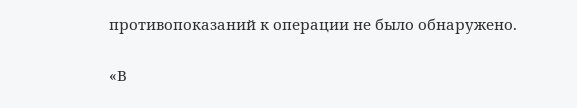противопоказаний к операции не было обнаружено.

«В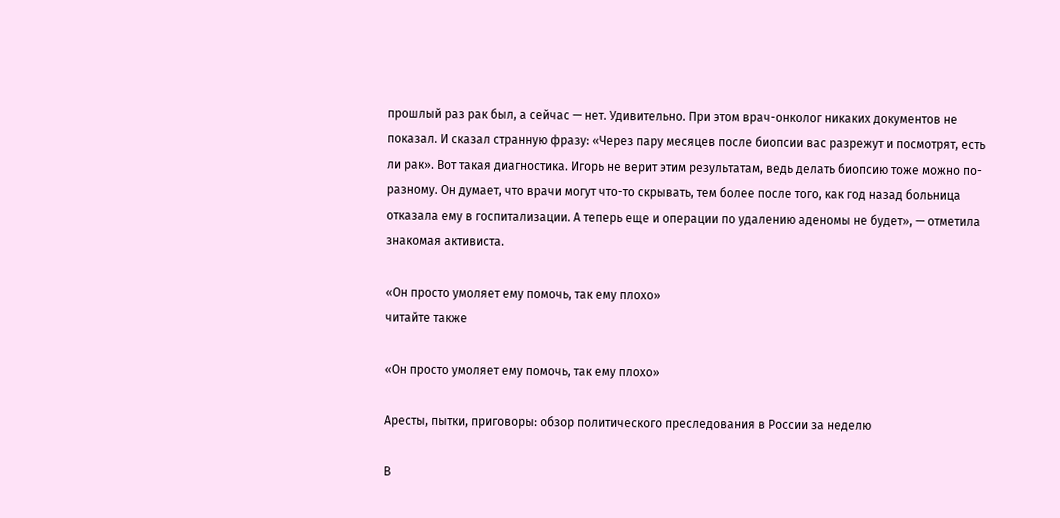прошлый раз рак был, а сейчас — нет. Удивительно. При этом врач-онколог никаких документов не показал. И сказал странную фразу: «Через пару месяцев после биопсии вас разрежут и посмотрят, есть ли рак». Вот такая диагностика. Игорь не верит этим результатам, ведь делать биопсию тоже можно по-разному. Он думает, что врачи могут что-то скрывать, тем более после того, как год назад больница отказала ему в госпитализации. А теперь еще и операции по удалению аденомы не будет», — отметила знакомая активиста.

«Он просто умоляет ему помочь, так ему плохо»
читайте также

«Он просто умоляет ему помочь, так ему плохо»

Аресты, пытки, приговоры: обзор политического преследования в России за неделю

В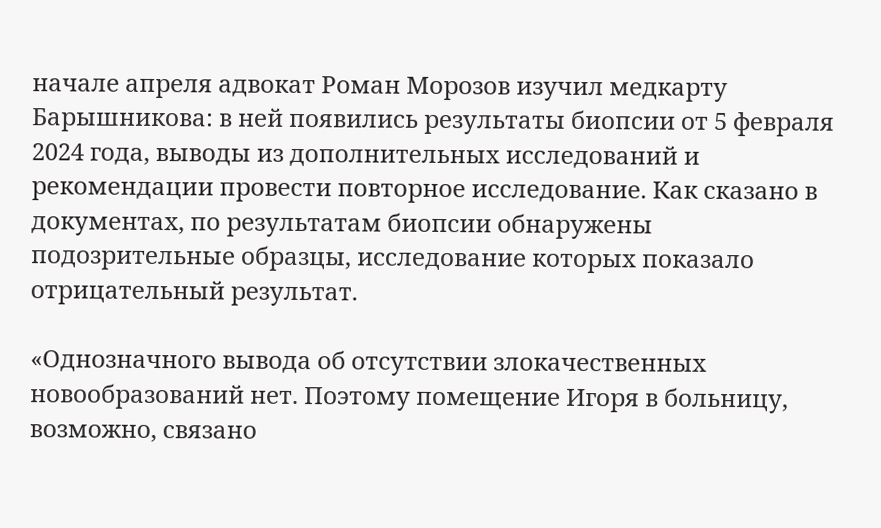начале апреля адвокат Роман Морозов изучил медкарту Барышникова: в ней появились результаты биопсии от 5 февраля 2024 года, выводы из дополнительных исследований и рекомендации провести повторное исследование. Как сказано в документах, по результатам биопсии обнаружены подозрительные образцы, исследование которых показало отрицательный результат.

«Однозначного вывода об отсутствии злокачественных новообразований нет. Поэтому помещение Игоря в больницу, возможно, связано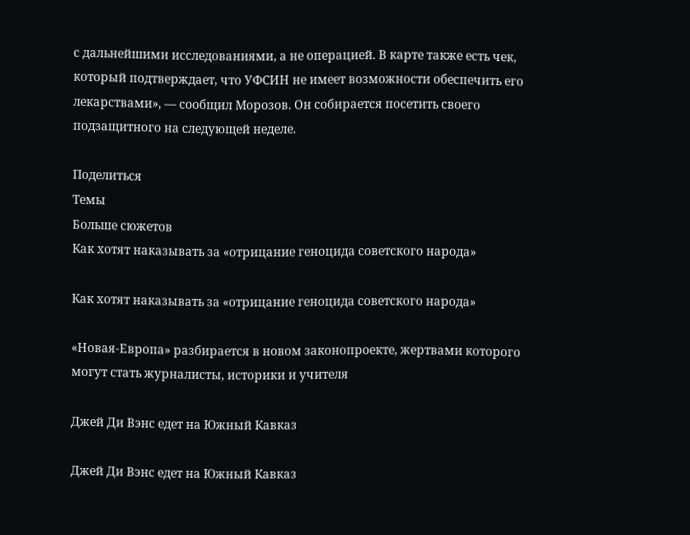с дальнейшими исследованиями, а не операцией. В карте также есть чек, который подтверждает, что УФСИН не имеет возможности обеспечить его лекарствами», — сообщил Морозов. Он собирается посетить своего подзащитного на следующей неделе.

Поделиться
Темы
Больше сюжетов
Как хотят наказывать за «отрицание геноцида советского народа»

Как хотят наказывать за «отрицание геноцида советского народа»

«Новая-Европа» разбирается в новом законопроекте, жертвами которого могут стать журналисты, историки и учителя

Джей Ди Вэнс едет на Южный Кавказ

Джей Ди Вэнс едет на Южный Кавказ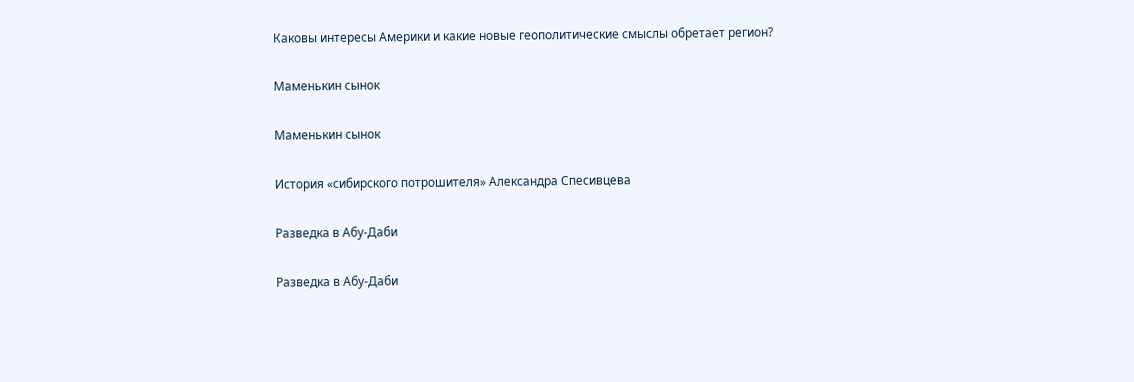Каковы интересы Америки и какие новые геополитические смыслы обретает регион?

Маменькин сынок

Маменькин сынок

История «сибирского потрошителя» Александра Спесивцева

Разведка в Абу-Даби

Разведка в Абу-Даби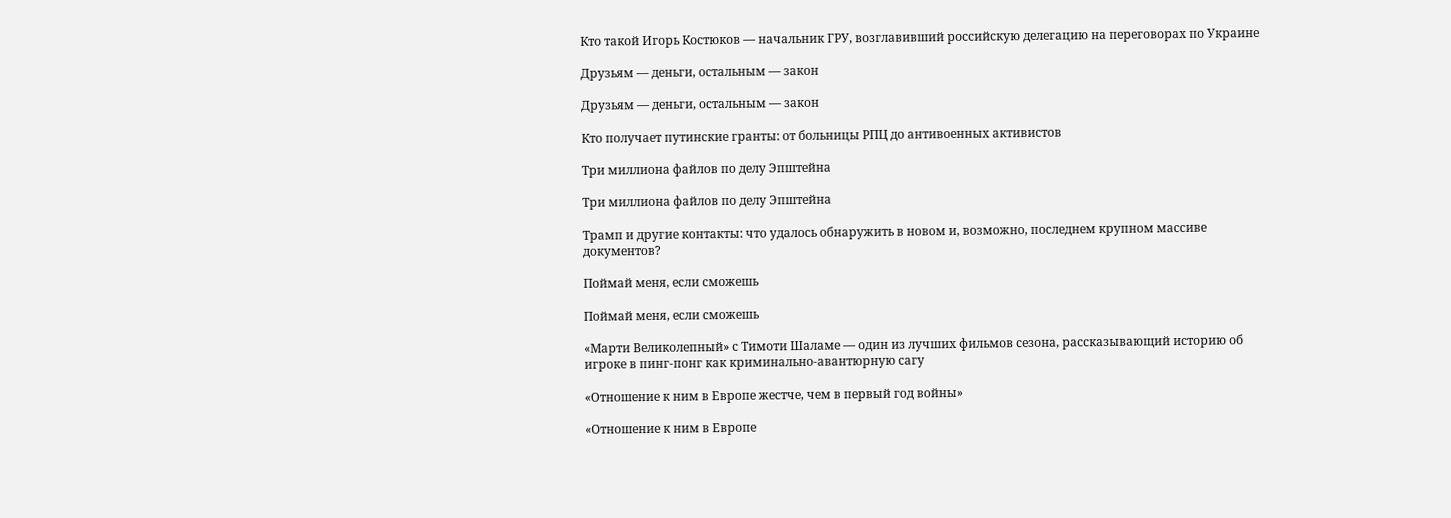Кто такой Игорь Костюков — начальник ГРУ, возглавивший российскую делегацию на переговорах по Украине

Друзьям — деньги, остальным — закон

Друзьям — деньги, остальным — закон

Кто получает путинские гранты: от больницы РПЦ до антивоенных активистов

Три миллиона файлов по делу Эпштейна

Три миллиона файлов по делу Эпштейна

Трамп и другие контакты: что удалось обнаружить в новом и, возможно, последнем крупном массиве документов?

Поймай меня, если сможешь

Поймай меня, если сможешь

«Марти Великолепный» с Тимоти Шаламе — один из лучших фильмов сезона, рассказывающий историю об игроке в пинг-понг как криминально-авантюрную сагу

«Отношение к ним в Европе жестче, чем в первый год войны»

«Отношение к ним в Европе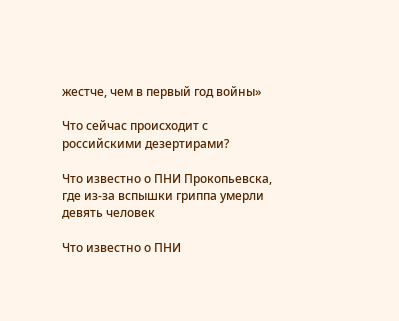жестче, чем в первый год войны»

Что сейчас происходит с российскими дезертирами?

Что известно о ПНИ Прокопьевска, где из-за вспышки гриппа умерли девять человек

Что известно о ПНИ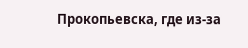Прокопьевска, где из-за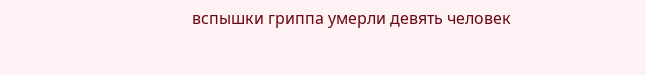вспышки гриппа умерли девять человек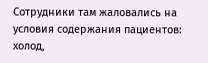Сотрудники там жаловались на условия содержания пациентов: холод,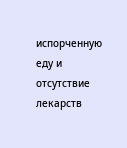испорченную еду и отсутствие лекарств